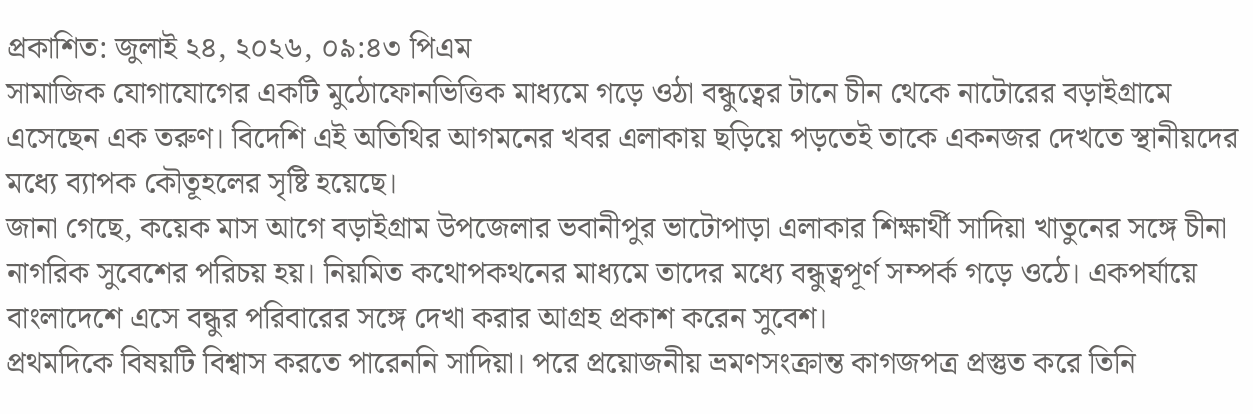প্রকাশিত: জুলাই ২৪, ২০২৬, ০৯:৪৩ পিএম
সামাজিক যোগাযোগের একটি মুঠোফোনভিত্তিক মাধ্যমে গড়ে ওঠা বন্ধুত্বের টানে চীন থেকে নাটোরের বড়াইগ্রামে এসেছেন এক তরুণ। বিদেশি এই অতিথির আগমনের খবর এলাকায় ছড়িয়ে পড়তেই তাকে একনজর দেখতে স্থানীয়দের মধ্যে ব্যাপক কৌতূহলের সৃষ্টি হয়েছে।
জানা গেছে, কয়েক মাস আগে বড়াইগ্রাম উপজেলার ভবানীপুর ভাটোপাড়া এলাকার শিক্ষার্থী সাদিয়া খাতুনের সঙ্গে চীনা নাগরিক সুবেশের পরিচয় হয়। নিয়মিত কথোপকথনের মাধ্যমে তাদের মধ্যে বন্ধুত্বপূর্ণ সম্পর্ক গড়ে ওঠে। একপর্যায়ে বাংলাদেশে এসে বন্ধুর পরিবারের সঙ্গে দেখা করার আগ্রহ প্রকাশ করেন সুবেশ।
প্রথমদিকে বিষয়টি বিশ্বাস করতে পারেননি সাদিয়া। পরে প্রয়োজনীয় ভ্রমণসংক্রান্ত কাগজপত্র প্রস্তুত করে তিনি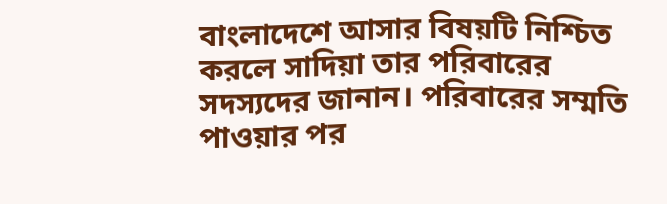বাংলাদেশে আসার বিষয়টি নিশ্চিত করলে সাদিয়া তার পরিবারের সদস্যদের জানান। পরিবারের সম্মতি পাওয়ার পর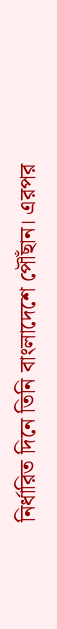নির্ধারিত দিনে তিনি বাংলাদেশে পৌঁছান। এরপর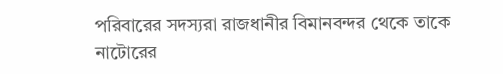পরিবারের সদস্যরা রাজধানীর বিমানবন্দর থেকে তাকে নাটোরের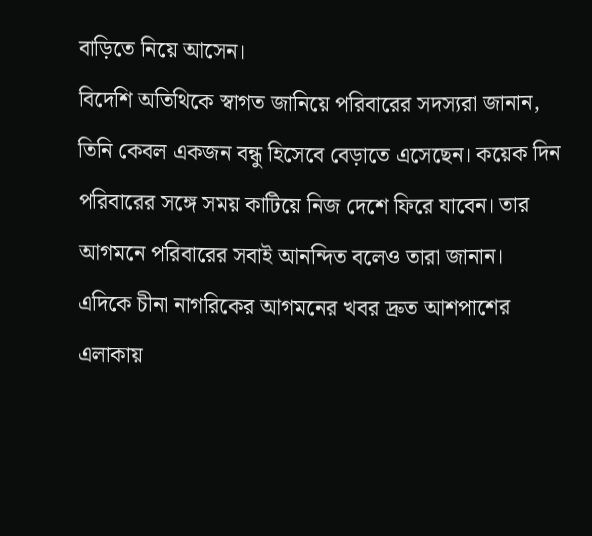বাড়িতে নিয়ে আসেন।
বিদেশি অতিথিকে স্বাগত জানিয়ে পরিবারের সদস্যরা জানান, তিনি কেবল একজন বন্ধু হিসেবে বেড়াতে এসেছেন। কয়েক দিন পরিবারের সঙ্গে সময় কাটিয়ে নিজ দেশে ফিরে যাবেন। তার আগমনে পরিবারের সবাই আনন্দিত বলেও তারা জানান।
এদিকে চীনা নাগরিকের আগমনের খবর দ্রুত আশপাশের এলাকায়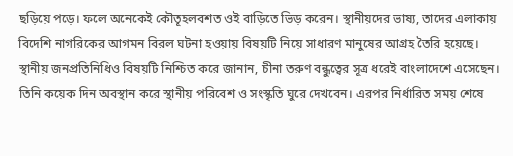ছড়িয়ে পড়ে। ফলে অনেকেই কৌতূহলবশত ওই বাড়িতে ভিড় করেন। স্থানীয়দের ভাষ্য, তাদের এলাকায় বিদেশি নাগরিকের আগমন বিরল ঘটনা হওয়ায় বিষয়টি নিয়ে সাধারণ মানুষের আগ্রহ তৈরি হয়েছে।
স্থানীয় জনপ্রতিনিধিও বিষয়টি নিশ্চিত করে জানান, চীনা তরুণ বন্ধুত্বের সূত্র ধরেই বাংলাদেশে এসেছেন। তিনি কয়েক দিন অবস্থান করে স্থানীয় পরিবেশ ও সংস্কৃতি ঘুরে দেখবেন। এরপর নির্ধারিত সময় শেষে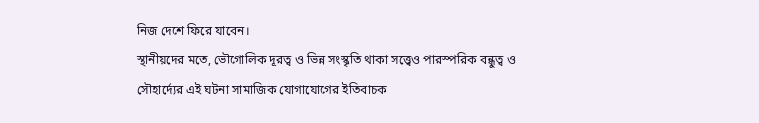নিজ দেশে ফিরে যাবেন।
স্থানীয়দের মতে, ভৌগোলিক দূরত্ব ও ভিন্ন সংস্কৃতি থাকা সত্ত্বেও পারস্পরিক বন্ধুত্ব ও সৌহার্দ্যের এই ঘটনা সামাজিক যোগাযোগের ইতিবাচক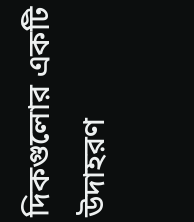দিকগুলোর একটি উদাহরণ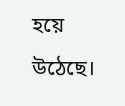হয়ে উঠেছে।